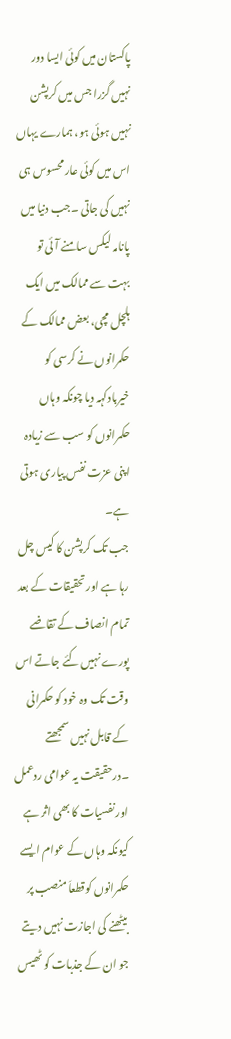پاکستان میں کوئی ایسا دور نہیں گزرا جس میں کرپشن نہیں ہوئی ہو، ہمارے یہاں اس میں کوئی عار محسوس ہی نہیں کی جاتی ۔جب دنیا میں پانامہ لیکس سامنے آئی تو بہت سے ممالک میں ایک ہلچل مچی، بعض ممالک کے حکمرانوں نے کرسی کو خیربادکہہ دیا چونکہ وہاں حکمرانوں کو سب سے زیادہ اپنی عزت نفس پیاری ہوتی ہے۔
جب تک کرپشن کا کیس چل رہا ہے اور تحقیقات کے بعد تمام انصاف کے تقاضے پورے نہیں کئے جاتے اس وقت تک وہ خود کو حکمرانی کے قابل نہیں سمجھتے ۔درحقیقت یہ عوامی ردعمل اور نفسیات کا بھی اثر ہے کیونکہ وہاں کے عوام ایسے حکمرانوں کوقطعاَ منصب پر بیٹھنے کی اجازت نہیں دیتے جو ان کے جذبات کو ٹھیس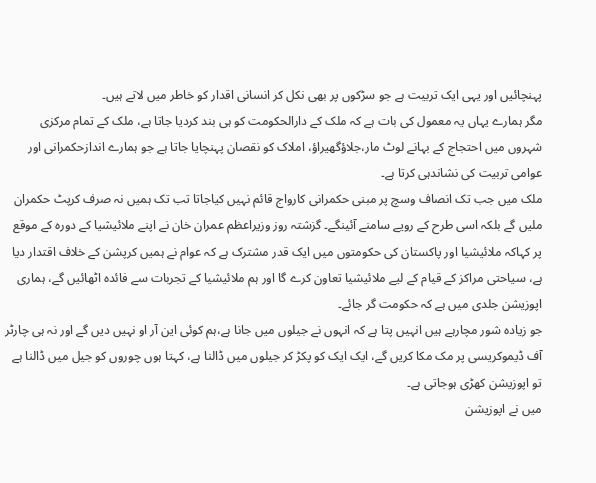پہنچائیں اور یہی ایک تربیت ہے جو سڑکوں پر بھی نکل کر انسانی اقدار کو خاطر میں لاتے ہیں۔
مگر ہمارے یہاں یہ معمول کی بات ہے کہ ملک کے دارالحکومت کو ہی بند کردیا جاتا ہے، ملک کے تمام مرکزی شہروں میں احتجاج کے بہانے لوٹ مار،جلاؤگھیراؤ، املاک کو نقصان پہنچایا جاتا ہے جو ہمارے اندازحکمرانی اور عوامی تربیت کی نشاندہی کرتا ہے۔
ملک میں جب تک انصاف وسچ پر مبنی حکمرانی کارواج قائم نہیں کیاجاتا تب تک ہمیں نہ صرف کرپٹ حکمران ملیں گے بلکہ اسی طرح کے رویے سامنے آئینگے۔ گزشتہ روز وزیراعظم عمران خان نے اپنے ملائیشیا کے دورہ کے موقع پر کہاکہ ملائیشیا اور پاکستان کی حکومتوں میں ایک قدر مشترک ہے کہ عوام نے ہمیں کرپشن کے خلاف اقتدار دیا ہے، سیاحتی مراکز کے قیام کے لیے ملائیشیا تعاون کرے گا اور ہم ملائیشیا کے تجربات سے فائدہ اٹھائیں گے، ہماری اپوزیشن جلدی میں ہے کہ حکومت گر جائے۔
جو زیادہ شور مچارہے ہیں انہیں پتا ہے کہ انہوں نے جیلوں میں جانا ہے،ہم کوئی این آر او نہیں دیں گے اور نہ ہی چارٹر آف ڈیموکریسی پر مک مکا کریں گے، ایک ایک کو پکڑ کر جیلوں میں ڈالنا ہے، کہتا ہوں چوروں کو جیل میں ڈالنا ہے تو اپوزیشن کھڑی ہوجاتی ہے۔
میں نے اپوزیشن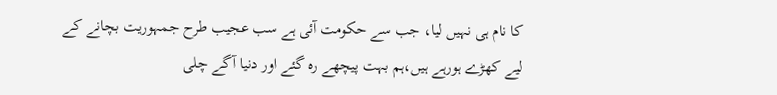کا نام ہی نہیں لیا، جب سے حکومت آئی ہے سب عجیب طرح جمہوریت بچانے کے لیے کھڑے ہورہے ہیں،ہم بہت پیچھے رہ گئے اور دنیا آگے چلی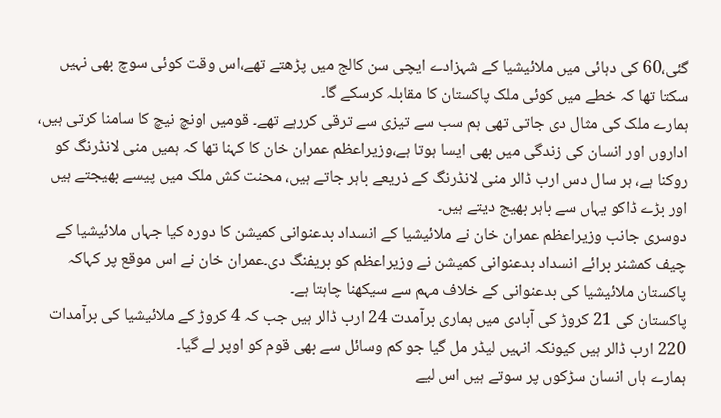گئی،60 کی دہائی میں ملائیشیا کے شہزادے ایچی سن کالج میں پڑھتے تھے،اس وقت کوئی سوچ بھی نہیں سکتا تھا کہ خطے میں کوئی ملک پاکستان کا مقابلہ کرسکے گا۔
ہمارے ملک کی مثال دی جاتی تھی ہم سب سے تیزی سے ترقی کررہے تھے۔ قومیں اونچ نیچ کا سامنا کرتی ہیں، اداروں اور انسان کی زندگی میں بھی ایسا ہوتا ہے،وزیراعظم عمران خان کا کہنا تھا کہ ہمیں منی لانڈرنگ کو روکنا ہے، ہر سال دس ارب ڈالر منی لانڈرنگ کے ذریعے باہر جاتے ہیں، محنت کش ملک میں پیسے بھیجتے ہیں اور بڑے ڈاکو یہاں سے باہر بھیج دیتے ہیں۔
دوسری جانب وزیراعظم عمران خان نے ملائیشیا کے انسداد بدعنوانی کمیشن کا دورہ کیا جہاں ملائیشیا کے چیف کمشنر برائے انسداد بدعنوانی کمیشن نے وزیراعظم کو بریفنگ دی۔عمران خان نے اس موقع پر کہاکہ پاکستان ملائیشیا کی بدعنوانی کے خلاف مہم سے سیکھنا چاہتا ہے۔
پاکستان کی 21 کروڑ کی آبادی میں ہماری برآمدت 24 ارب ڈالر ہیں جب کہ 4 کروڑ کے ملائیشیا کی برآمدات 220 ارب ڈالر ہیں کیونکہ انہیں لیڈر مل گیا جو کم وسائل سے بھی قوم کو اوپر لے گیا۔
ہمارے ہاں انسان سڑکوں پر سوتے ہیں اس لیے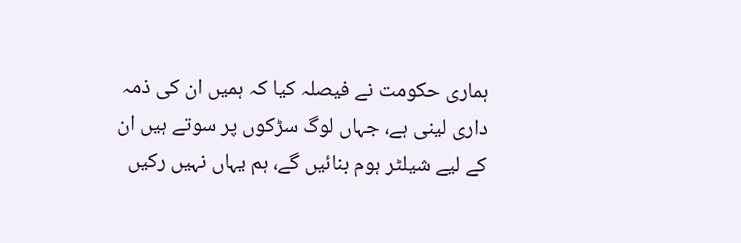ہماری حکومت نے فیصلہ کیا کہ ہمیں ان کی ذمہ داری لینی ہے، جہاں لوگ سڑکوں پر سوتے ہیں ان کے لیے شیلٹر ہوم بنائیں گے، ہم یہاں نہیں رکیں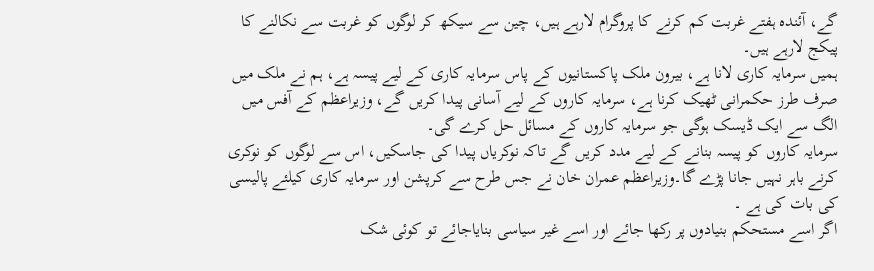گے، آئندہ ہفتے غربت کم کرنے کا پروگرام لارہے ہیں، چین سے سیکھ کر لوگوں کو غربت سے نکالنے کا پیکج لارہے ہیں۔
ہمیں سرمایہ کاری لانا ہے، بیرون ملک پاکستانیوں کے پاس سرمایہ کاری کے لیے پیسہ ہے، ہم نے ملک میں صرف طرز حکمرانی ٹھیک کرنا ہے، سرمایہ کاروں کے لیے آسانی پیدا کریں گے، وزیراعظم کے آفس میں الگ سے ایک ڈیسک ہوگی جو سرمایہ کاروں کے مسائل حل کرے گی۔
سرمایہ کاروں کو پیسہ بنانے کے لیے مدد کریں گے تاکہ نوکریاں پیدا کی جاسکیں، اس سے لوگوں کو نوکری کرنے باہر نہیں جانا پڑے گا۔وزیراعظم عمران خان نے جس طرح سے کرپشن اور سرمایہ کاری کیلئے پالیسی کی بات کی ہے ۔
اگر اسے مستحکم بنیادوں پر رکھا جائے اور اسے غیر سیاسی بنایاجائے تو کوئی شک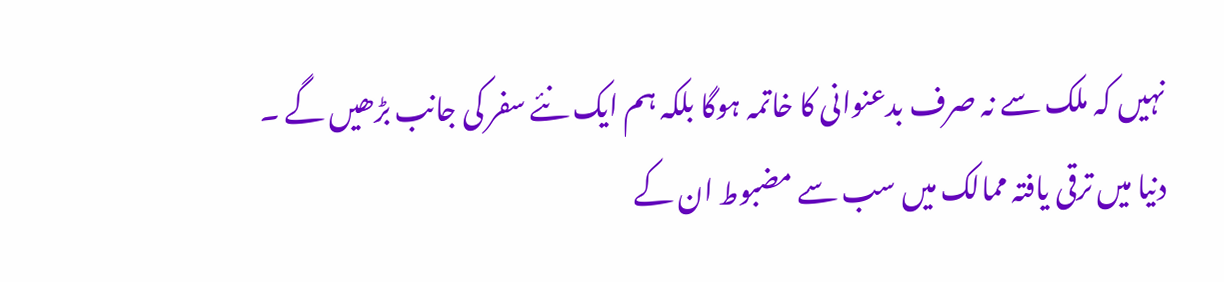نہیں کہ ملک سے نہ صرف بدعنوانی کا خاتمہ ہوگا بلکہ ہم ایک نئے سفر کی جانب بڑھیں گے ۔ دنیا میں ترقی یافتہ ممالک میں سب سے مضبوط ان کے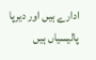ادارے ہیں اور دیرپا پالیسیاں ہیں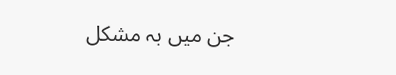جن میں بہ مشکل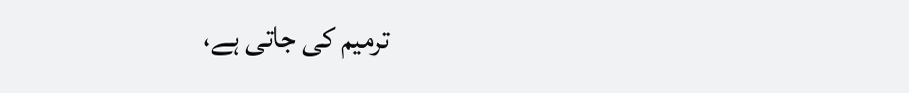ترمیم کی جاتی ہے،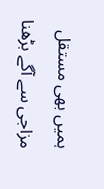ہمیں بھی مستقل مزاجی سے آگے بڑھنا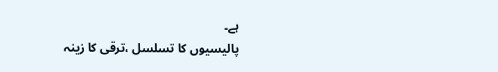ہے۔
پالیسیوں کا تسلسل ،ترقی کا زینہ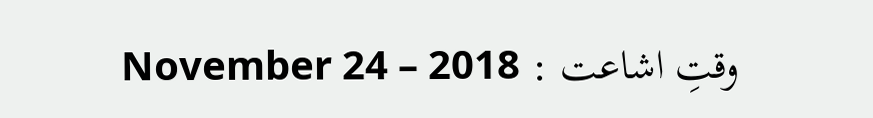وقتِ اشاعت : November 24 – 2018